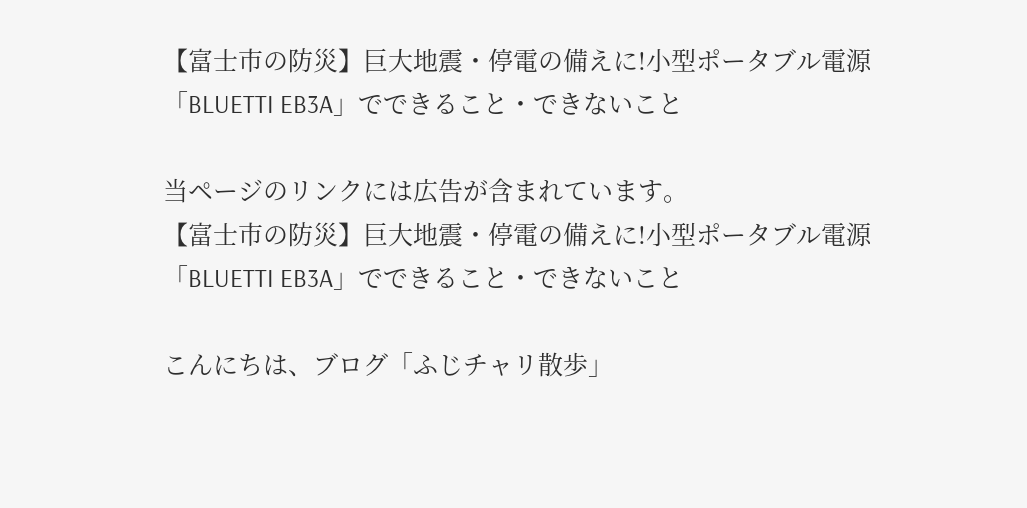【富士市の防災】巨大地震・停電の備えに!小型ポータブル電源「BLUETTI EB3A」でできること・できないこと

当ページのリンクには広告が含まれています。
【富士市の防災】巨大地震・停電の備えに!小型ポータブル電源「BLUETTI EB3A」でできること・できないこと

こんにちは、ブログ「ふじチャリ散歩」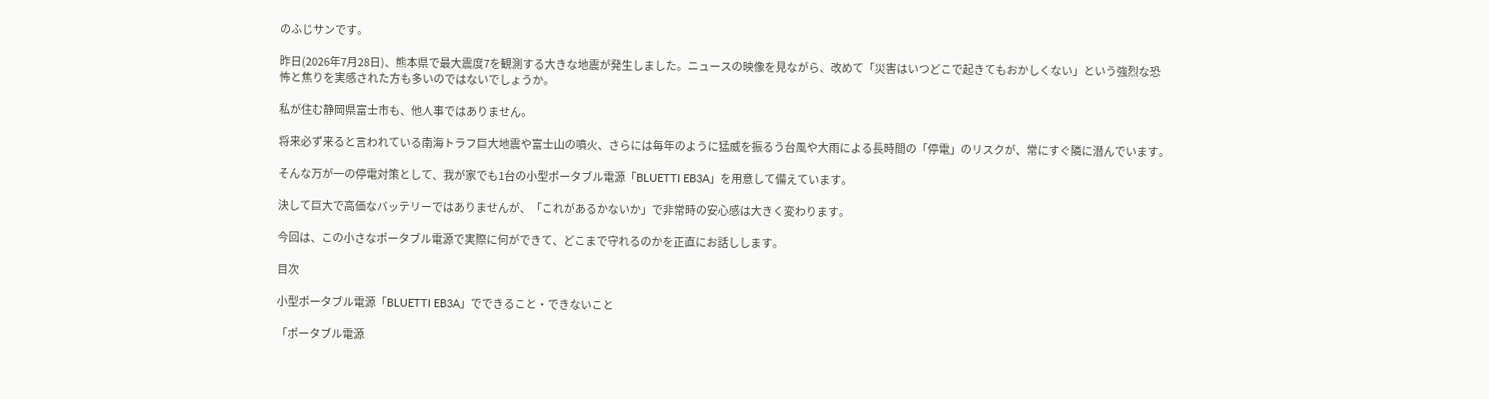のふじサンです。

昨日(2026年7月28日)、熊本県で最大震度7を観測する大きな地震が発生しました。ニュースの映像を見ながら、改めて「災害はいつどこで起きてもおかしくない」という強烈な恐怖と焦りを実感された方も多いのではないでしょうか。

私が住む静岡県富士市も、他人事ではありません。

将来必ず来ると言われている南海トラフ巨大地震や富士山の噴火、さらには毎年のように猛威を振るう台風や大雨による長時間の「停電」のリスクが、常にすぐ隣に潜んでいます。

そんな万が一の停電対策として、我が家でも1台の小型ポータブル電源「BLUETTI EB3A」を用意して備えています。

決して巨大で高価なバッテリーではありませんが、「これがあるかないか」で非常時の安心感は大きく変わります。

今回は、この小さなポータブル電源で実際に何ができて、どこまで守れるのかを正直にお話しします。

目次

小型ポータブル電源「BLUETTI EB3A」でできること・できないこと

「ポータブル電源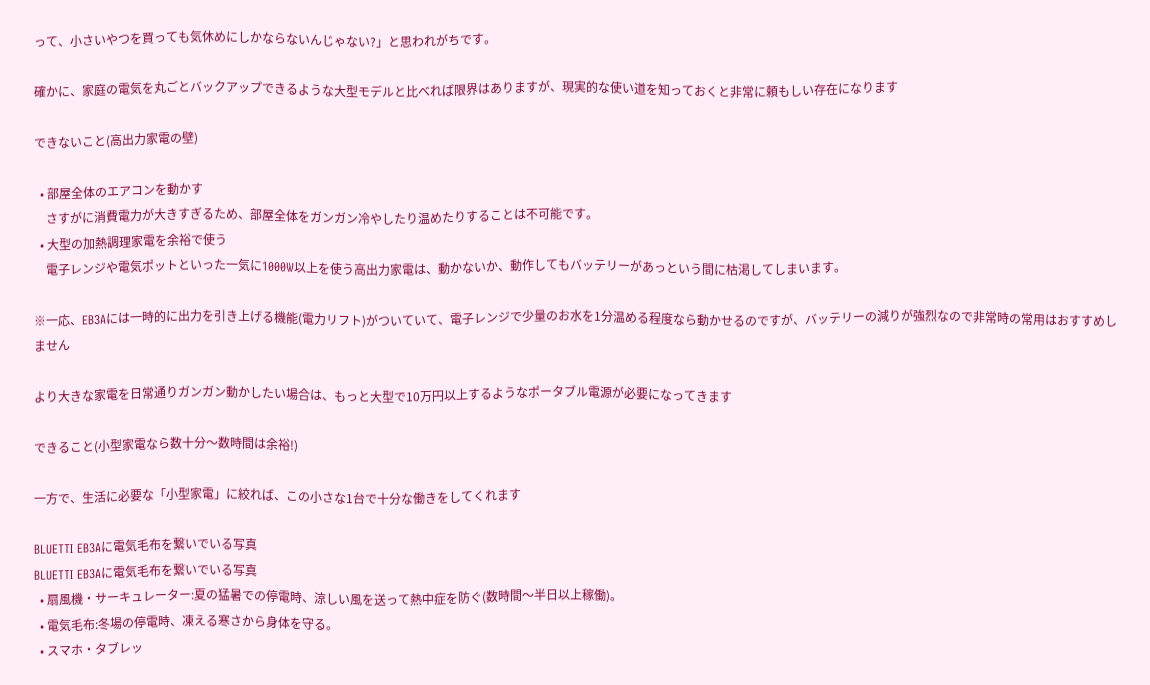って、小さいやつを買っても気休めにしかならないんじゃない?」と思われがちです。

確かに、家庭の電気を丸ごとバックアップできるような大型モデルと比べれば限界はありますが、現実的な使い道を知っておくと非常に頼もしい存在になります

できないこと(高出力家電の壁)

  • 部屋全体のエアコンを動かす
    さすがに消費電力が大きすぎるため、部屋全体をガンガン冷やしたり温めたりすることは不可能です。
  • 大型の加熱調理家電を余裕で使う
    電子レンジや電気ポットといった一気に1000W以上を使う高出力家電は、動かないか、動作してもバッテリーがあっという間に枯渇してしまいます。

※一応、EB3Aには一時的に出力を引き上げる機能(電力リフト)がついていて、電子レンジで少量のお水を1分温める程度なら動かせるのですが、バッテリーの減りが強烈なので非常時の常用はおすすめしません

より大きな家電を日常通りガンガン動かしたい場合は、もっと大型で10万円以上するようなポータブル電源が必要になってきます

できること(小型家電なら数十分〜数時間は余裕!)

一方で、生活に必要な「小型家電」に絞れば、この小さな1台で十分な働きをしてくれます

BLUETTI EB3Aに電気毛布を繋いでいる写真
BLUETTI EB3Aに電気毛布を繋いでいる写真
  • 扇風機・サーキュレーター:夏の猛暑での停電時、涼しい風を送って熱中症を防ぐ(数時間〜半日以上稼働)。
  • 電気毛布:冬場の停電時、凍える寒さから身体を守る。
  • スマホ・タブレッ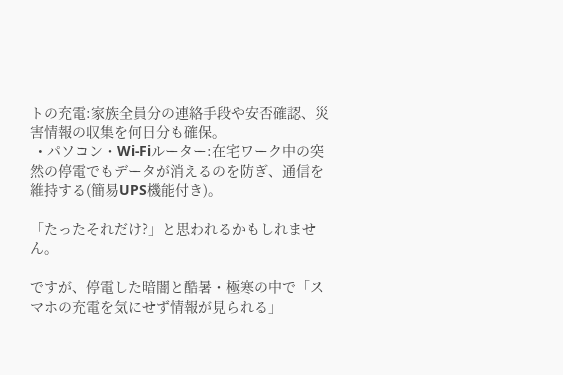トの充電:家族全員分の連絡手段や安否確認、災害情報の収集を何日分も確保。
  • パソコン・Wi-Fiルーター:在宅ワーク中の突然の停電でもデータが消えるのを防ぎ、通信を維持する(簡易UPS機能付き)。

「たったそれだけ?」と思われるかもしれません。

ですが、停電した暗闇と酷暑・極寒の中で「スマホの充電を気にせず情報が見られる」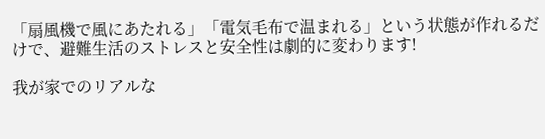「扇風機で風にあたれる」「電気毛布で温まれる」という状態が作れるだけで、避難生活のストレスと安全性は劇的に変わります!

我が家でのリアルな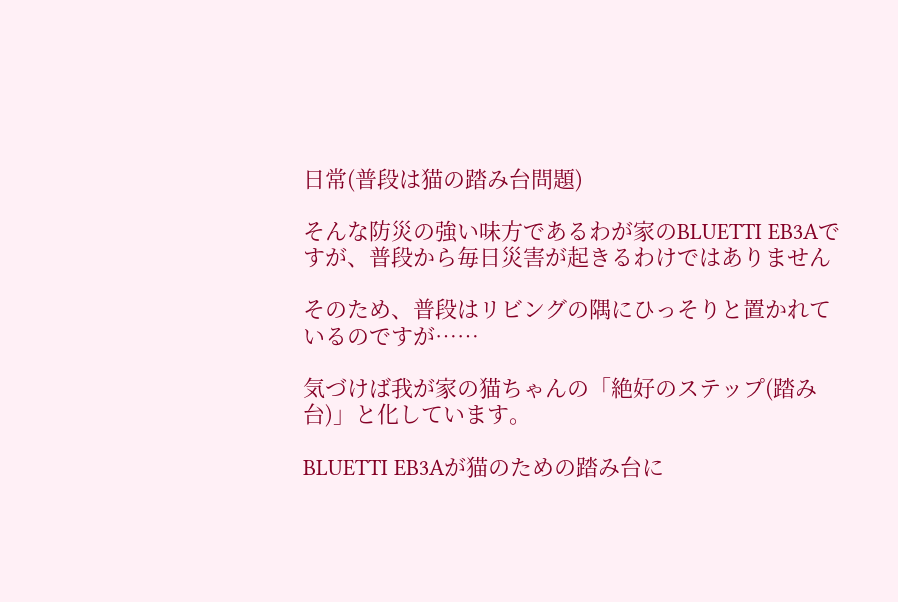日常(普段は猫の踏み台問題)

そんな防災の強い味方であるわが家のBLUETTI EB3Aですが、普段から毎日災害が起きるわけではありません

そのため、普段はリビングの隅にひっそりと置かれているのですが……

気づけば我が家の猫ちゃんの「絶好のステップ(踏み台)」と化しています。

BLUETTI EB3Aが猫のための踏み台に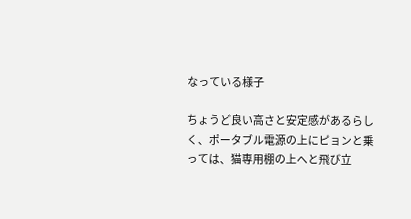なっている様子

ちょうど良い高さと安定感があるらしく、ポータブル電源の上にピョンと乗っては、猫専用棚の上へと飛び立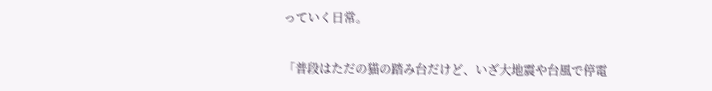っていく日常。

「普段はただの猫の踏み台だけど、いざ大地震や台風で停電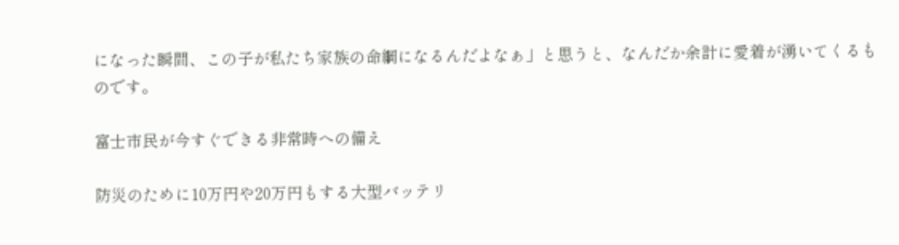になった瞬間、この子が私たち家族の命綱になるんだよなぁ」と思うと、なんだか余計に愛着が湧いてくるものです。

富士市民が今すぐできる非常時への備え

防災のために10万円や20万円もする大型バッテリ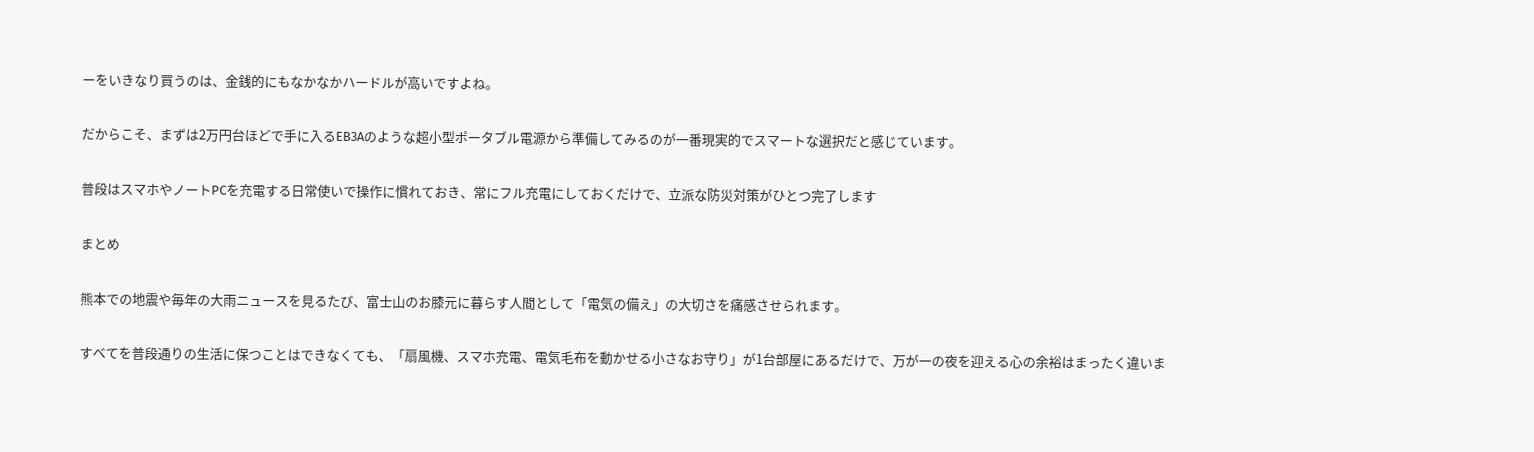ーをいきなり買うのは、金銭的にもなかなかハードルが高いですよね。

だからこそ、まずは2万円台ほどで手に入るEB3Aのような超小型ポータブル電源から準備してみるのが一番現実的でスマートな選択だと感じています。

普段はスマホやノートPCを充電する日常使いで操作に慣れておき、常にフル充電にしておくだけで、立派な防災対策がひとつ完了します

まとめ

熊本での地震や毎年の大雨ニュースを見るたび、富士山のお膝元に暮らす人間として「電気の備え」の大切さを痛感させられます。

すべてを普段通りの生活に保つことはできなくても、「扇風機、スマホ充電、電気毛布を動かせる小さなお守り」が1台部屋にあるだけで、万が一の夜を迎える心の余裕はまったく違いま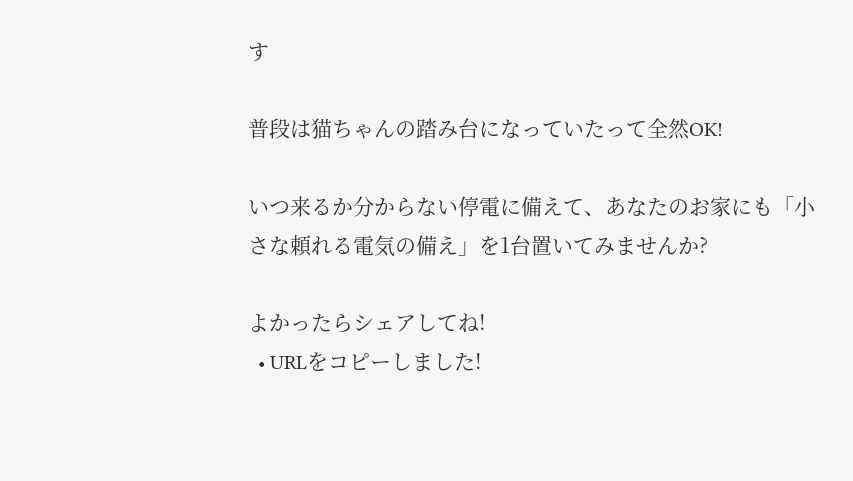す

普段は猫ちゃんの踏み台になっていたって全然OK!

いつ来るか分からない停電に備えて、あなたのお家にも「小さな頼れる電気の備え」を1台置いてみませんか?

よかったらシェアしてね!
  • URLをコピーしました!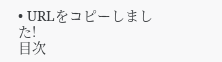• URLをコピーしました!
目次